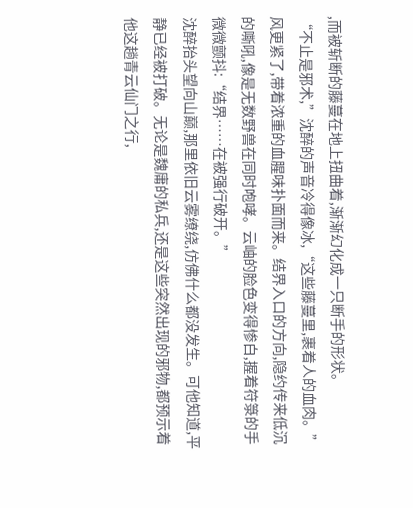,而被斩断的藤蔓在地上扭曲着,渐渐幻化成一只断手的形状。
“不止是邪术,”沈醉的声音冷得像冰,“这些藤蔓里,裹着人的血肉。”
风更紧了,带着浓重的血腥味扑面而来。结界入口的方向,隐约传来低沉的嘶吼,像是无数野兽在同时咆哮。云岫的脸色变得惨白,握着符箓的手微微颤抖:“结界……在被强行破开。”
沈醉抬头望向山巅,那里依旧云雾缭绕,仿佛什么都没发生。可他知道,平静已经被打破。无论是魏庸的私兵,还是这些突然出现的邪物,都预示着他这趟青云仙门之行,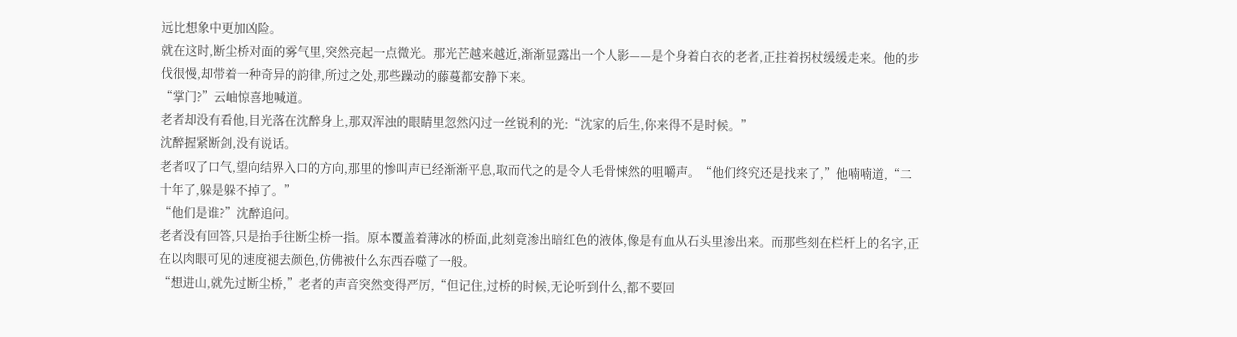远比想象中更加凶险。
就在这时,断尘桥对面的雾气里,突然亮起一点微光。那光芒越来越近,渐渐显露出一个人影——是个身着白衣的老者,正拄着拐杖缓缓走来。他的步伐很慢,却带着一种奇异的韵律,所过之处,那些躁动的藤蔓都安静下来。
“掌门?”云岫惊喜地喊道。
老者却没有看他,目光落在沈醉身上,那双浑浊的眼睛里忽然闪过一丝锐利的光:“沈家的后生,你来得不是时候。”
沈醉握紧断剑,没有说话。
老者叹了口气,望向结界入口的方向,那里的惨叫声已经渐渐平息,取而代之的是令人毛骨悚然的咀嚼声。“他们终究还是找来了,”他喃喃道,“二十年了,躲是躲不掉了。”
“他们是谁?”沈醉追问。
老者没有回答,只是抬手往断尘桥一指。原本覆盖着薄冰的桥面,此刻竟渗出暗红色的液体,像是有血从石头里渗出来。而那些刻在栏杆上的名字,正在以肉眼可见的速度褪去颜色,仿佛被什么东西吞噬了一般。
“想进山,就先过断尘桥,”老者的声音突然变得严厉,“但记住,过桥的时候,无论听到什么,都不要回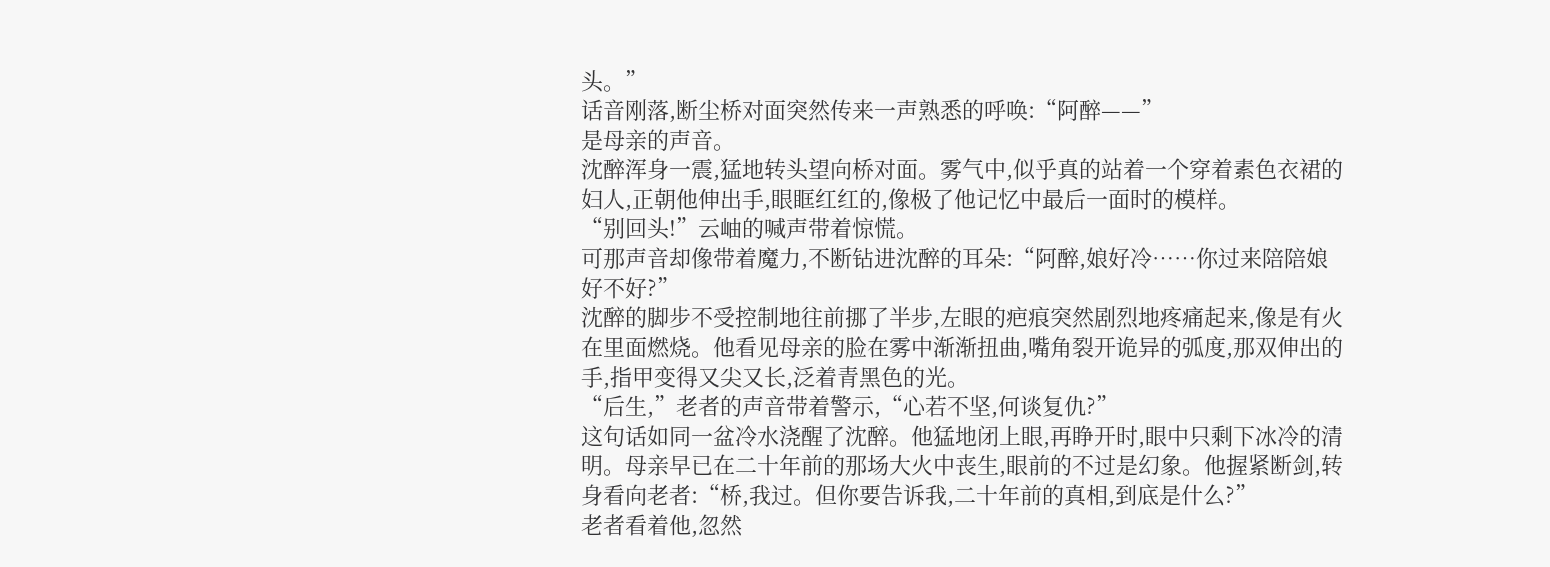头。”
话音刚落,断尘桥对面突然传来一声熟悉的呼唤:“阿醉——”
是母亲的声音。
沈醉浑身一震,猛地转头望向桥对面。雾气中,似乎真的站着一个穿着素色衣裙的妇人,正朝他伸出手,眼眶红红的,像极了他记忆中最后一面时的模样。
“别回头!”云岫的喊声带着惊慌。
可那声音却像带着魔力,不断钻进沈醉的耳朵:“阿醉,娘好冷……你过来陪陪娘好不好?”
沈醉的脚步不受控制地往前挪了半步,左眼的疤痕突然剧烈地疼痛起来,像是有火在里面燃烧。他看见母亲的脸在雾中渐渐扭曲,嘴角裂开诡异的弧度,那双伸出的手,指甲变得又尖又长,泛着青黑色的光。
“后生,”老者的声音带着警示,“心若不坚,何谈复仇?”
这句话如同一盆冷水浇醒了沈醉。他猛地闭上眼,再睁开时,眼中只剩下冰冷的清明。母亲早已在二十年前的那场大火中丧生,眼前的不过是幻象。他握紧断剑,转身看向老者:“桥,我过。但你要告诉我,二十年前的真相,到底是什么?”
老者看着他,忽然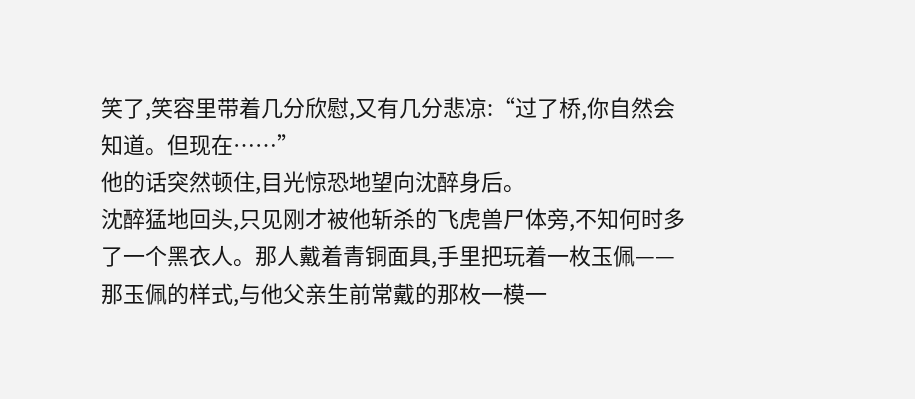笑了,笑容里带着几分欣慰,又有几分悲凉:“过了桥,你自然会知道。但现在……”
他的话突然顿住,目光惊恐地望向沈醉身后。
沈醉猛地回头,只见刚才被他斩杀的飞虎兽尸体旁,不知何时多了一个黑衣人。那人戴着青铜面具,手里把玩着一枚玉佩——那玉佩的样式,与他父亲生前常戴的那枚一模一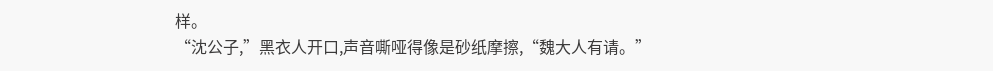样。
“沈公子,”黑衣人开口,声音嘶哑得像是砂纸摩擦,“魏大人有请。”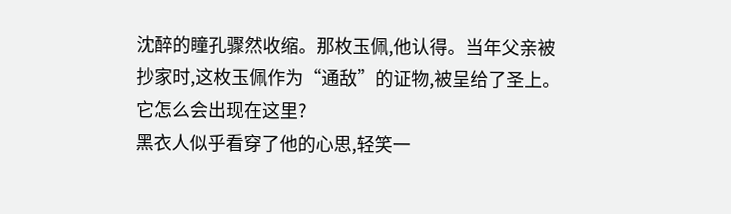沈醉的瞳孔骤然收缩。那枚玉佩,他认得。当年父亲被抄家时,这枚玉佩作为“通敌”的证物,被呈给了圣上。它怎么会出现在这里?
黑衣人似乎看穿了他的心思,轻笑一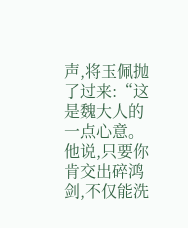声,将玉佩抛了过来:“这是魏大人的一点心意。他说,只要你肯交出碎鸿剑,不仅能洗